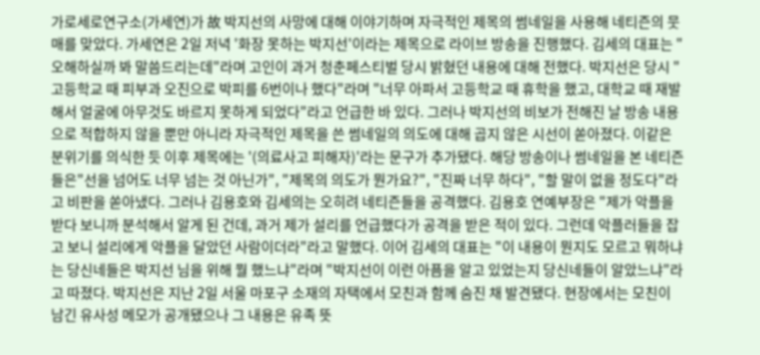가로세로연구소(가세연)가 故 박지선의 사망에 대해 이야기하며 자극적인 제목의 썸네일을 사용해 네티즌의 뭇매를 맞았다. 가세연은 2일 저녁 '화장 못하는 박지선'이라는 제목으로 라이브 방송을 진행했다. 김세의 대표는 "오해하실까 봐 말씀드리는데"라며 고인이 과거 청춘페스티벌 당시 밝혔던 내용에 대해 전했다. 박지선은 당시 "고등학교 때 피부과 오진으로 박피를 6번이나 했다"라며 "너무 아파서 고등학교 때 휴학을 했고, 대학교 때 재발해서 얼굴에 아무것도 바르지 못하게 되었다"라고 언급한 바 있다. 그러나 박지선의 비보가 전해진 날 방송 내용으로 적합하지 않을 뿐만 아니라 자극적인 제목을 쓴 썸네일의 의도에 대해 곱지 않은 시선이 쏟아졌다. 이같은 분위기를 의식한 듯 이후 제목에는 '(의료사고 피해자)'라는 문구가 추가됐다. 해당 방송이나 썸네일을 본 네티즌들은"선을 넘어도 너무 넘는 것 아닌가", "제목의 의도가 뭔가요?", "진짜 너무 하다", "할 말이 없을 정도다"라고 비판을 쏟아냈다. 그러나 김용호와 김세의는 오히려 네티즌들을 공격했다. 김용호 연예부장은 "제가 악플을 받다 보니까 분석해서 알게 된 건데, 과거 제가 설리를 언급했다가 공격을 받은 적이 있다. 그런데 악플러들을 잡고 보니 설리에게 악플을 달았던 사람이더라"라고 말했다. 이어 김세의 대표는 "이 내용이 뭔지도 모르고 뭐하냐는 당신네들은 박지선 님을 위해 뭘 했느냐"라며 "박지선이 이런 아픔을 알고 있었는지 당신네들이 알았느냐"라고 따졌다. 박지선은 지난 2일 서울 마포구 소재의 자택에서 모친과 함께 숨진 채 발견됐다. 현장에서는 모친이 남긴 유사성 메모가 공개됐으나 그 내용은 유족 뜻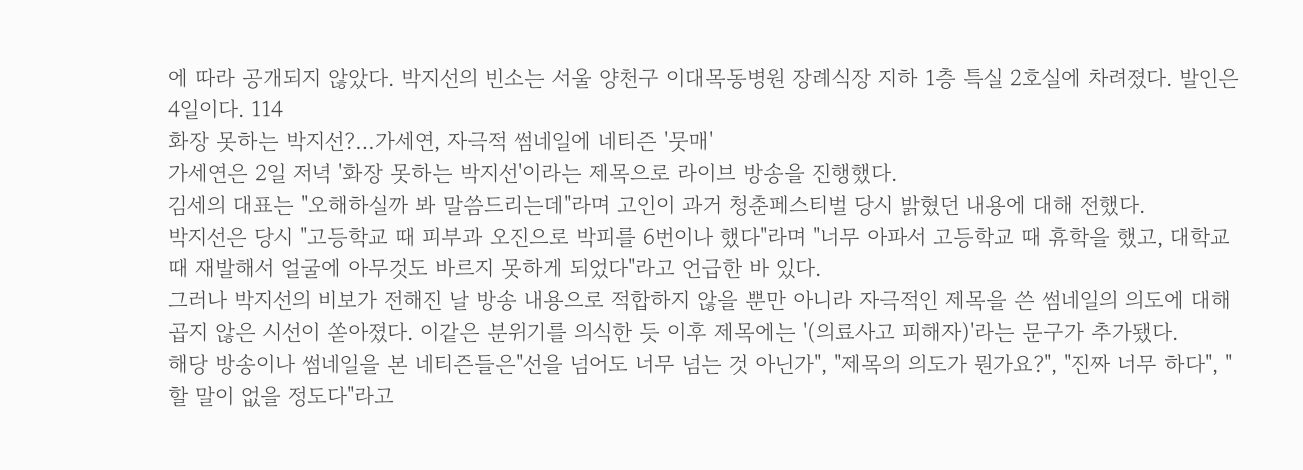에 따라 공개되지 않았다. 박지선의 빈소는 서울 양천구 이대목동병원 장례식장 지하 1층 특실 2호실에 차려졌다. 발인은 4일이다. 114
화장 못하는 박지선?…가세연, 자극적 썸네일에 네티즌 '뭇매'
가세연은 2일 저녁 '화장 못하는 박지선'이라는 제목으로 라이브 방송을 진행했다.
김세의 대표는 "오해하실까 봐 말씀드리는데"라며 고인이 과거 청춘페스티벌 당시 밝혔던 내용에 대해 전했다.
박지선은 당시 "고등학교 때 피부과 오진으로 박피를 6번이나 했다"라며 "너무 아파서 고등학교 때 휴학을 했고, 대학교 때 재발해서 얼굴에 아무것도 바르지 못하게 되었다"라고 언급한 바 있다.
그러나 박지선의 비보가 전해진 날 방송 내용으로 적합하지 않을 뿐만 아니라 자극적인 제목을 쓴 썸네일의 의도에 대해 곱지 않은 시선이 쏟아졌다. 이같은 분위기를 의식한 듯 이후 제목에는 '(의료사고 피해자)'라는 문구가 추가됐다.
해당 방송이나 썸네일을 본 네티즌들은"선을 넘어도 너무 넘는 것 아닌가", "제목의 의도가 뭔가요?", "진짜 너무 하다", "할 말이 없을 정도다"라고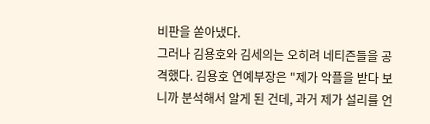비판을 쏟아냈다.
그러나 김용호와 김세의는 오히려 네티즌들을 공격했다. 김용호 연예부장은 "제가 악플을 받다 보니까 분석해서 알게 된 건데, 과거 제가 설리를 언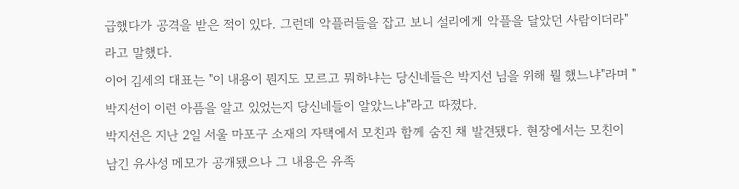급했다가 공격을 받은 적이 있다. 그런데 악플러들을 잡고 보니 설리에게 악플을 달았던 사람이더라"라고 말했다.
이어 김세의 대표는 "이 내용이 뭔지도 모르고 뭐하냐는 당신네들은 박지선 님을 위해 뭘 했느냐"라며 "박지선이 이런 아픔을 알고 있었는지 당신네들이 알았느냐"라고 따졌다.
박지선은 지난 2일 서울 마포구 소재의 자택에서 모친과 함께 숨진 채 발견됐다. 현장에서는 모친이 남긴 유사성 메모가 공개됐으나 그 내용은 유족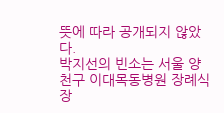뜻에 따라 공개되지 않았다.
박지선의 빈소는 서울 양천구 이대목동병원 장례식장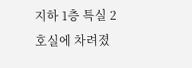지하 1층 특실 2호실에 차려졌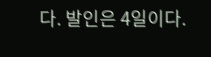다. 발인은 4일이다.